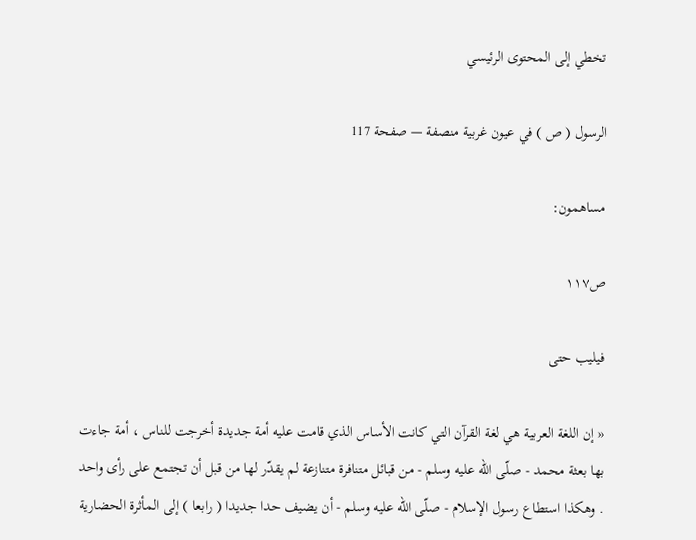تخطي إلى المحتوى الرئيسي

الرسول ( ص ) في عيون غربية منصفة — صفحة 117

مساهمون:

ص١١٧

فيليب حتى

« إن اللغة العربية هي لغة القرآن التي كانت الأساس الذي قامت عليه أمة جديدة أخرجت للناس ، أمة جاءت بها بعثة محمد - صلّى اللّه عليه وسلم - من قبائل متنافرة متنازعة لم يقدّر لها من قبل أن تجتمع على رأى واحد . وهكذا استطاع رسول الإسلام - صلّى اللّه عليه وسلم - أن يضيف حدا جديدا ( رابعا ) إلى المأثرة الحضارية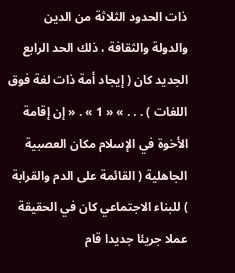ذات الحدود الثلاثة من الدين والدولة والثقافة ، ذلك الحد الرابع الجديد كان ( إيجاد أمة ذات لغة فوق اللغات ) . . . » « 1 » . « إن إقامة الأخوة في الإسلام مكان العصبية الجاهلية ( القائمة على الدم والقرابة ) للبناء الاجتماعي كان في الحقيقة عملا جريئا جديدا قام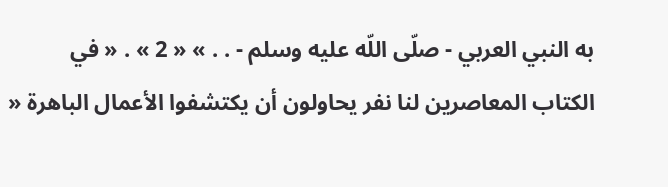به النبي العربي - صلّى اللّه عليه وسلم - . . » « 2 » . « في الكتاب المعاصرين لنا نفر يحاولون أن يكتشفوا الأعمال الباهرة «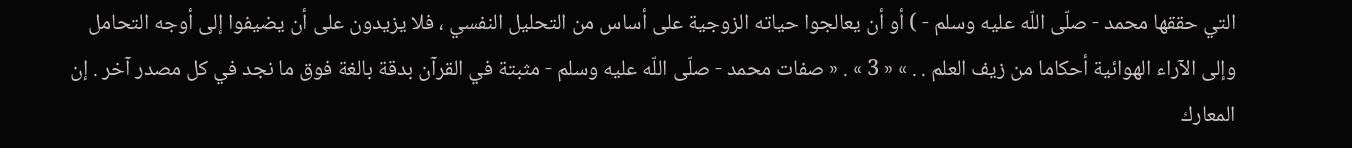التي حققها محمد - صلّى اللّه عليه وسلم - ) أو أن يعالجوا حياته الزوجية على أساس من التحليل النفسي ، فلا يزيدون على أن يضيفوا إلى أوجه التحامل وإلى الآراء الهوائية أحكاما من زيف العلم . . » « 3 » . « صفات محمد - صلّى اللّه عليه وسلم - مثبتة في القرآن بدقة بالغة فوق ما نجد في كل مصدر آخر . إن المعارك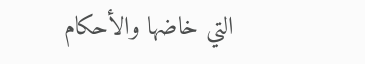التي خاضها والأحكام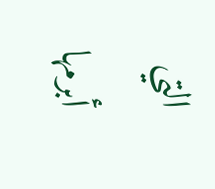التي أبرمها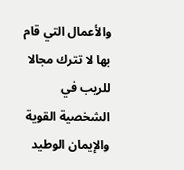والأعمال التي قام بها لا تترك مجالا للريب في الشخصية القوية والإيمان الوطيد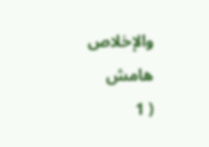والإخلاص
هامش
( 1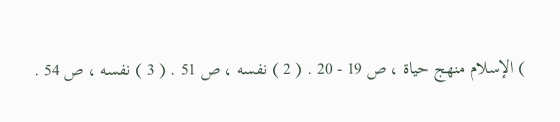) الإسلام منهج حياة ، ص 19 - 20 . ( 2 ) نفسه ، ص 51 . ( 3 ) نفسه ، ص 54 .